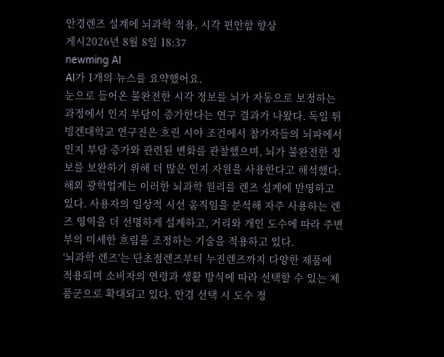안경렌즈 설계에 뇌과학 적용, 시각 편안함 향상
게시2026년 8월 8일 18:37
newming AI
AI가 1개의 뉴스를 요약했어요.
눈으로 들어온 불완전한 시각 정보를 뇌가 자동으로 보정하는 과정에서 인지 부담이 증가한다는 연구 결과가 나왔다. 독일 튀빙겐대학교 연구진은 흐린 시야 조건에서 참가자들의 뇌파에서 인지 부담 증가와 관련된 변화를 관찰했으며, 뇌가 불완전한 정보를 보완하기 위해 더 많은 인지 자원을 사용한다고 해석했다.
해외 광학업계는 이러한 뇌과학 원리를 렌즈 설계에 반영하고 있다. 사용자의 일상적 시선 움직임을 분석해 자주 사용하는 렌즈 영역을 더 선명하게 설계하고, 거리와 개인 도수에 따라 주변부의 미세한 흐림을 조정하는 기술을 적용하고 있다.
'뇌과학 렌즈'는 단초점렌즈부터 누진렌즈까지 다양한 제품에 적용되며 소비자의 연령과 생활 방식에 따라 선택할 수 있는 제품군으로 확대되고 있다. 안경 선택 시 도수 정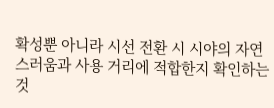확성뿐 아니라 시선 전환 시 시야의 자연스러움과 사용 거리에 적합한지 확인하는 것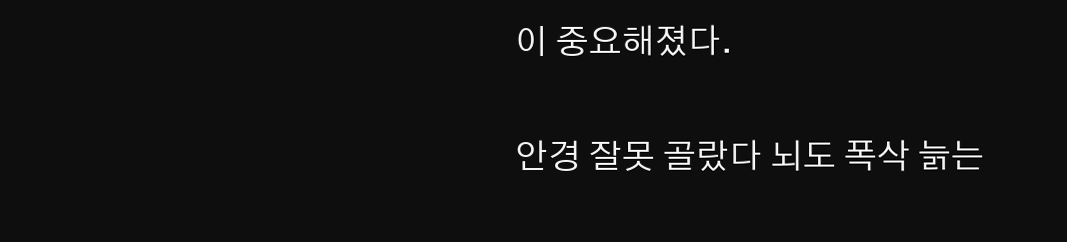이 중요해졌다.

안경 잘못 골랐다 뇌도 폭삭 늙는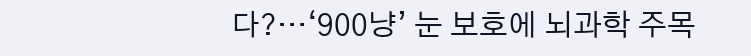다?…‘900냥’ 눈 보호에 뇌과학 주목